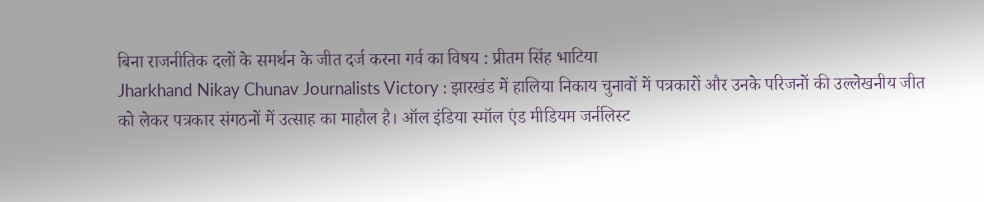बिना राजनीतिक दलों के समर्थन के जीत दर्ज करना गर्व का विषय : प्रीतम सिंह भाटिया
Jharkhand Nikay Chunav Journalists Victory : झारखंड में हालिया निकाय चुनावों में पत्रकारों और उनके परिजनों की उल्लेखनीय जीत को लेकर पत्रकार संगठनों में उत्साह का माहौल है। ऑल इंडिया स्मॉल एंड मीडियम जर्नलिस्ट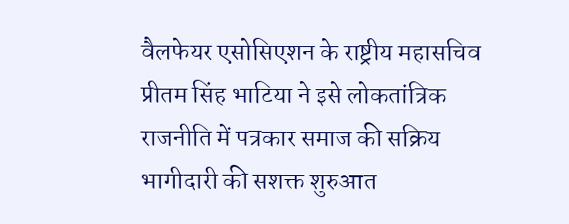वैलफेयर एसोसिएशन के राष्ट्रीय महासचिव प्रीतम सिंह भाटिया ने इसे लोकतांत्रिक राजनीति में पत्रकार समाज की सक्रिय भागीदारी की सशक्त शुरुआत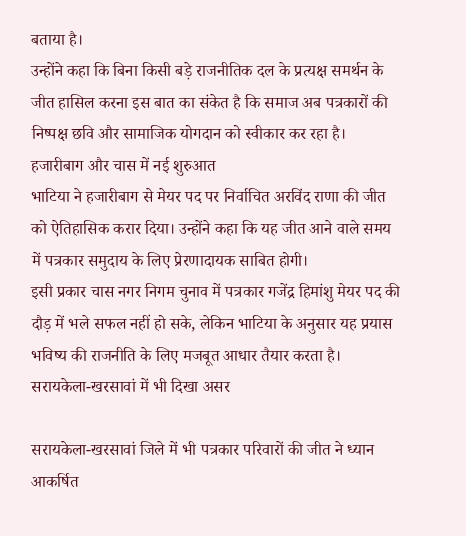बताया है।
उन्होंने कहा कि बिना किसी बड़े राजनीतिक दल के प्रत्यक्ष समर्थन के जीत हासिल करना इस बात का संकेत है कि समाज अब पत्रकारों की निष्पक्ष छवि और सामाजिक योगदान को स्वीकार कर रहा है।
हजारीबाग और चास में नई शुरुआत
भाटिया ने हजारीबाग से मेयर पद पर निर्वाचित अरविंद राणा की जीत को ऐतिहासिक करार दिया। उन्होंने कहा कि यह जीत आने वाले समय में पत्रकार समुदाय के लिए प्रेरणादायक साबित होगी।
इसी प्रकार चास नगर निगम चुनाव में पत्रकार गजेंद्र हिमांशु मेयर पद की दौड़ में भले सफल नहीं हो सके, लेकिन भाटिया के अनुसार यह प्रयास भविष्य की राजनीति के लिए मजबूत आधार तैयार करता है।
सरायकेला-खरसावां में भी दिखा असर

सरायकेला-खरसावां जिले में भी पत्रकार परिवारों की जीत ने ध्यान आकर्षित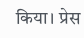किया। प्रेस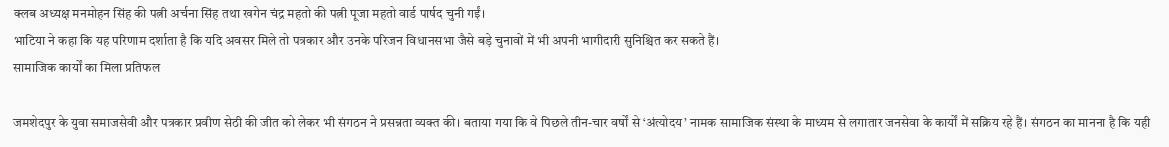क्लब अध्यक्ष मनमोहन सिंह की पत्नी अर्चना सिंह तथा खगेन चंद्र महतो की पत्नी पूजा महतो वार्ड पार्षद चुनी गईं।
भाटिया ने कहा कि यह परिणाम दर्शाता है कि यदि अवसर मिले तो पत्रकार और उनके परिजन विधानसभा जैसे बड़े चुनावों में भी अपनी भागीदारी सुनिश्चित कर सकते हैं।
सामाजिक कार्यों का मिला प्रतिफल

जमशेदपुर के युवा समाजसेवी और पत्रकार प्रवीण सेठी की जीत को लेकर भी संगठन ने प्रसन्नता व्यक्त की। बताया गया कि वे पिछले तीन-चार वर्षों से ‘अंत्योदय’ नामक सामाजिक संस्था के माध्यम से लगातार जनसेवा के कार्यों में सक्रिय रहे हैं। संगठन का मानना है कि यही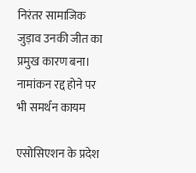निरंतर सामाजिक जुड़ाव उनकी जीत का प्रमुख कारण बना।
नामांकन रद्द होने पर भी समर्थन कायम

एसोसिएशन के प्रदेश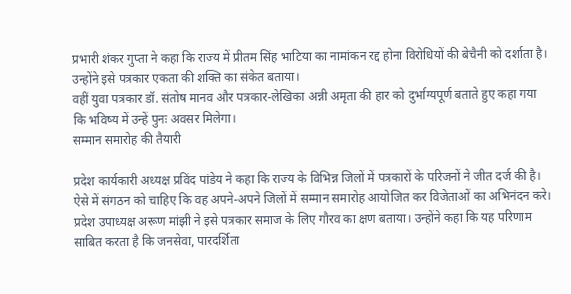प्रभारी शंकर गुप्ता ने कहा कि राज्य में प्रीतम सिंह भाटिया का नामांकन रद्द होना विरोधियों की बेचैनी को दर्शाता है। उन्होंने इसे पत्रकार एकता की शक्ति का संकेत बताया।
वहीं युवा पत्रकार डॉ. संतोष मानव और पत्रकार-लेखिका अन्नी अमृता की हार को दुर्भाग्यपूर्ण बताते हुए कहा गया कि भविष्य में उन्हें पुनः अवसर मिलेगा।
सम्मान समारोह की तैयारी

प्रदेश कार्यकारी अध्यक्ष प्रविंद पांडेय ने कहा कि राज्य के विभिन्न जिलों में पत्रकारों के परिजनों ने जीत दर्ज की है। ऐसे में संगठन को चाहिए कि वह अपने-अपने जिलों में सम्मान समारोह आयोजित कर विजेताओं का अभिनंदन करे।
प्रदेश उपाध्यक्ष अरूण मांझी ने इसे पत्रकार समाज के लिए गौरव का क्षण बताया। उन्होंने कहा कि यह परिणाम साबित करता है कि जनसेवा, पारदर्शिता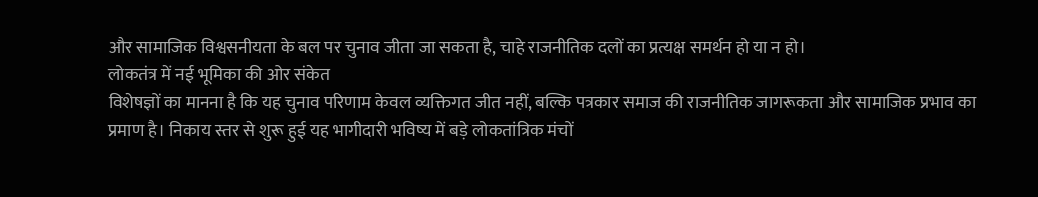और सामाजिक विश्वसनीयता के बल पर चुनाव जीता जा सकता है, चाहे राजनीतिक दलों का प्रत्यक्ष समर्थन हो या न हो।
लोकतंत्र में नई भूमिका की ओर संकेत
विशेषज्ञों का मानना है कि यह चुनाव परिणाम केवल व्यक्तिगत जीत नहीं, बल्कि पत्रकार समाज की राजनीतिक जागरूकता और सामाजिक प्रभाव का प्रमाण है। निकाय स्तर से शुरू हुई यह भागीदारी भविष्य में बड़े लोकतांत्रिक मंचों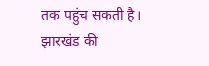तक पहुंच सकती है।
झारखंड की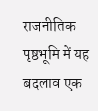राजनीतिक पृष्ठभूमि में यह बदलाव एक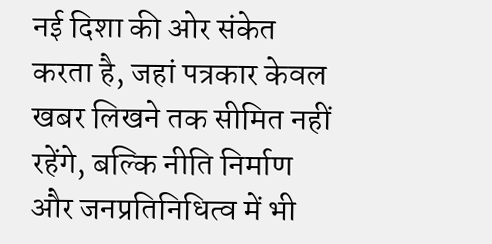नई दिशा की ओर संकेत करता है, जहां पत्रकार केवल खबर लिखने तक सीमित नहीं रहेंगे, बल्कि नीति निर्माण और जनप्रतिनिधित्व में भी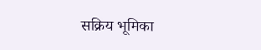सक्रिय भूमिका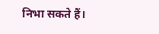निभा सकते हैं।